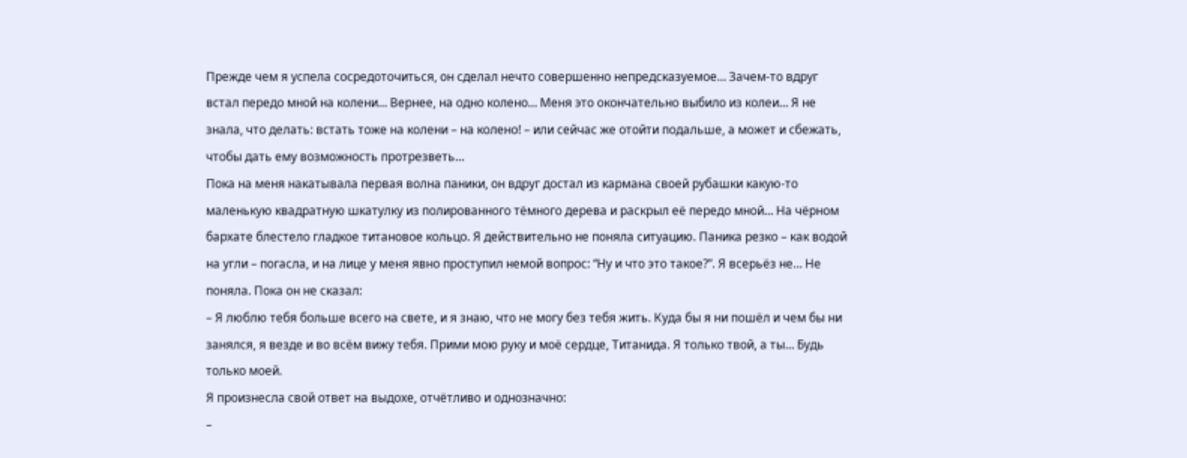Прежде чем я успела сосредоточиться, он сделал нечто совершенно непредсказуемое… Зачем-то вдруг встал передо мной на колени… Вернее, на одно колено… Меня это окончательно выбило из колеи… Я не знала, что делать: встать тоже на колени – на колено! – или сейчас же отойти подальше, а может и сбежать, чтобы дать ему возможность протрезветь…
Пока на меня накатывала первая волна паники, он вдруг достал из кармана своей рубашки какую-то маленькую квадратную шкатулку из полированного тёмного дерева и раскрыл её передо мной… На чёрном бархате блестело гладкое титановое кольцо. Я действительно не поняла ситуацию. Паника резко – как водой на угли – погасла, и на лице у меня явно проступил немой вопрос: “Ну и что это такое?”. Я всерьёз не… Не поняла. Пока он не сказал:
– Я люблю тебя больше всего на свете, и я знаю, что не могу без тебя жить. Куда бы я ни пошёл и чем бы ни занялся, я везде и во всём вижу тебя. Прими мою руку и моё сердце, Титанида. Я только твой, а ты… Будь только моей.
Я произнесла свой ответ на выдохе, отчётливо и однозначно:
–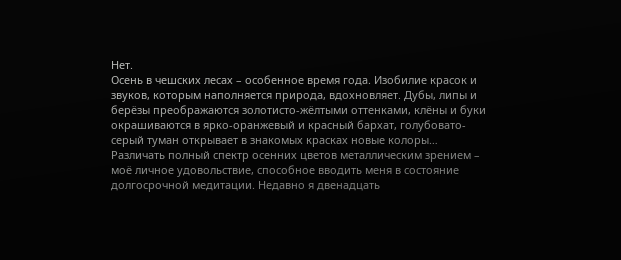Нет.
Осень в чешских лесах – особенное время года. Изобилие красок и звуков, которым наполняется природа, вдохновляет. Дубы, липы и берёзы преображаются золотисто-жёлтыми оттенками, клёны и буки окрашиваются в ярко-оранжевый и красный бархат, голубовато-серый туман открывает в знакомых красках новые колоры… Различать полный спектр осенних цветов металлическим зрением – моё личное удовольствие, способное вводить меня в состояние долгосрочной медитации. Недавно я двенадцать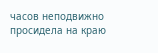часов неподвижно просидела на краю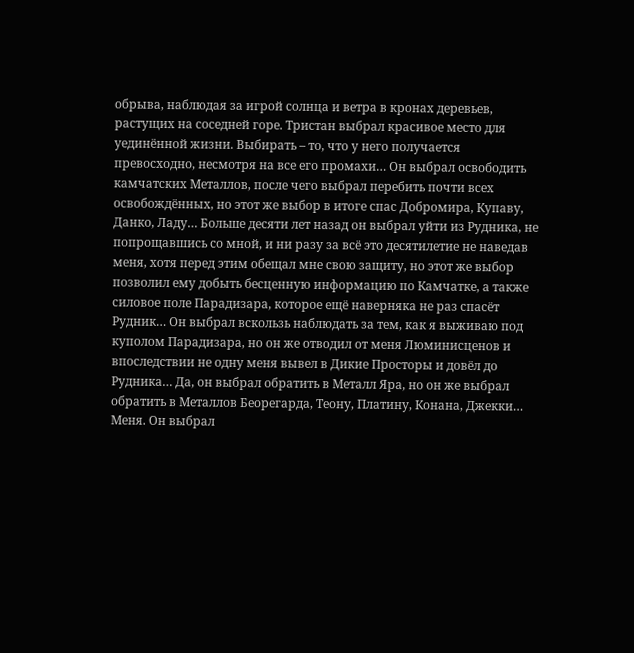обрыва, наблюдая за игрой солнца и ветра в кронах деревьев, растущих на соседней горе. Тристан выбрал красивое место для уединённой жизни. Выбирать – то, что у него получается превосходно, несмотря на все его промахи… Он выбрал освободить камчатских Металлов, после чего выбрал перебить почти всех освобождённых, но этот же выбор в итоге спас Добромира, Купаву, Данко, Ладу… Больше десяти лет назад он выбрал уйти из Рудника, не попрощавшись со мной, и ни разу за всё это десятилетие не наведав меня, хотя перед этим обещал мне свою защиту, но этот же выбор позволил ему добыть бесценную информацию по Камчатке, а также силовое поле Парадизара, которое ещё наверняка не раз спасёт Рудник… Он выбрал вскользь наблюдать за тем, как я выживаю под куполом Парадизара, но он же отводил от меня Люминисценов и впоследствии не одну меня вывел в Дикие Просторы и довёл до Рудника… Да, он выбрал обратить в Металл Яра, но он же выбрал обратить в Металлов Беорегарда, Теону, Платину, Конана, Джекки… Меня. Он выбрал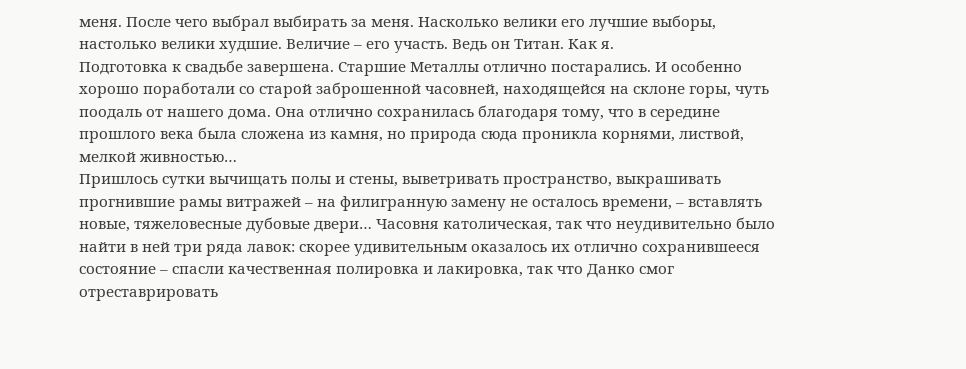меня. После чего выбрал выбирать за меня. Насколько велики его лучшие выборы, настолько велики худшие. Величие – его участь. Ведь он Титан. Как я.
Подготовка к свадьбе завершена. Старшие Металлы отлично постарались. И особенно хорошо поработали со старой заброшенной часовней, находящейся на склоне горы, чуть поодаль от нашего дома. Она отлично сохранилась благодаря тому, что в середине прошлого века была сложена из камня, но природа сюда проникла корнями, листвой, мелкой живностью…
Пришлось сутки вычищать полы и стены, выветривать пространство, выкрашивать прогнившие рамы витражей – на филигранную замену не осталось времени, – вставлять новые, тяжеловесные дубовые двери… Часовня католическая, так что неудивительно было найти в ней три ряда лавок: скорее удивительным оказалось их отлично сохранившееся состояние – спасли качественная полировка и лакировка, так что Данко смог отреставрировать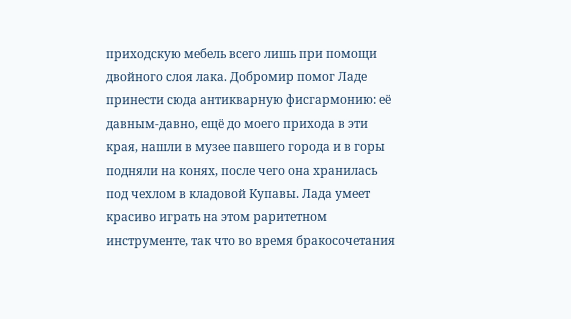приходскую мебель всего лишь при помощи двойного слоя лака. Добромир помог Ладе принести сюда антикварную фисгармонию: её давным-давно, ещё до моего прихода в эти края, нашли в музее павшего города и в горы подняли на конях, после чего она хранилась под чехлом в кладовой Купавы. Лада умеет красиво играть на этом раритетном инструменте, так что во время бракосочетания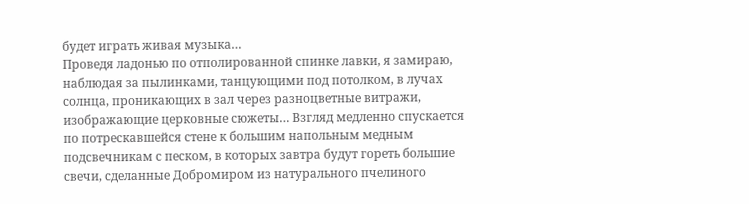будет играть живая музыка…
Проведя ладонью по отполированной спинке лавки, я замираю, наблюдая за пылинками, танцующими под потолком, в лучах солнца, проникающих в зал через разноцветные витражи, изображающие церковные сюжеты… Взгляд медленно спускается по потрескавшейся стене к большим напольным медным подсвечникам с песком, в которых завтра будут гореть большие свечи, сделанные Добромиром из натурального пчелиного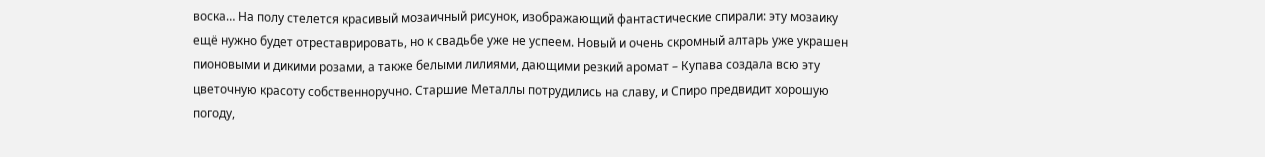воска… На полу стелется красивый мозаичный рисунок, изображающий фантастические спирали: эту мозаику ещё нужно будет отреставрировать, но к свадьбе уже не успеем. Новый и очень скромный алтарь уже украшен пионовыми и дикими розами, а также белыми лилиями, дающими резкий аромат – Купава создала всю эту цветочную красоту собственноручно. Старшие Металлы потрудились на славу, и Спиро предвидит хорошую погоду,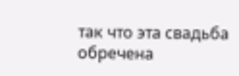так что эта свадьба обречена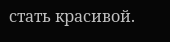стать красивой.